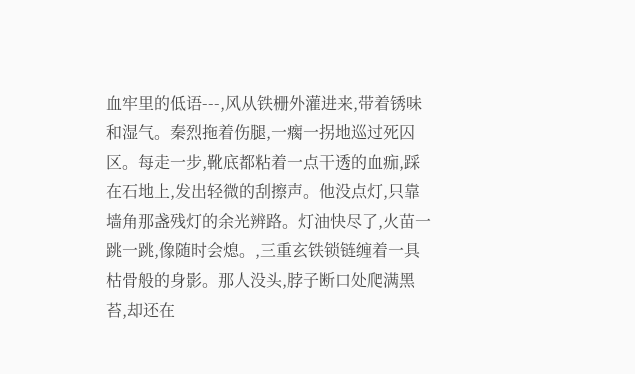血牢里的低语---,风从铁栅外灌进来,带着锈味和湿气。秦烈拖着伤腿,一瘸一拐地巡过死囚区。每走一步,靴底都粘着一点干透的血痂,踩在石地上,发出轻微的刮擦声。他没点灯,只靠墙角那盏残灯的余光辨路。灯油快尽了,火苗一跳一跳,像随时会熄。,三重玄铁锁链缠着一具枯骨般的身影。那人没头,脖子断口处爬满黑苔,却还在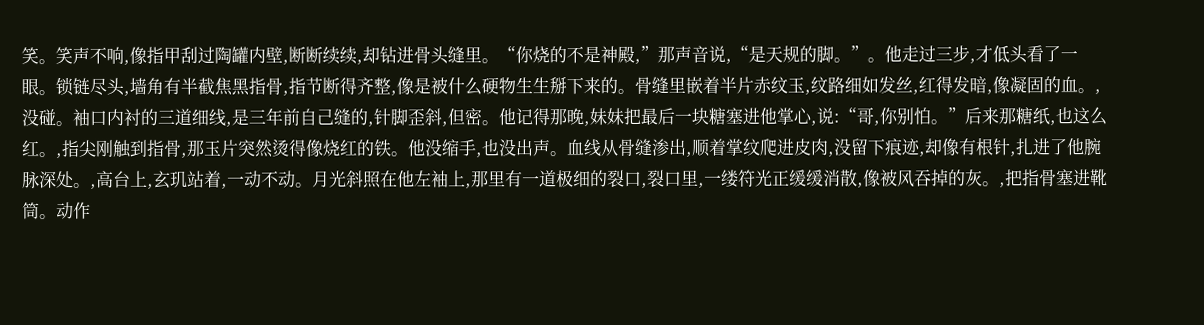笑。笑声不响,像指甲刮过陶罐内壁,断断续续,却钻进骨头缝里。“你烧的不是神殿,”那声音说,“是天规的脚。”。他走过三步,才低头看了一眼。锁链尽头,墙角有半截焦黑指骨,指节断得齐整,像是被什么硬物生生掰下来的。骨缝里嵌着半片赤纹玉,纹路细如发丝,红得发暗,像凝固的血。,没碰。袖口内衬的三道细线,是三年前自己缝的,针脚歪斜,但密。他记得那晚,妹妹把最后一块糖塞进他掌心,说:“哥,你别怕。”后来那糖纸,也这么红。,指尖刚触到指骨,那玉片突然烫得像烧红的铁。他没缩手,也没出声。血线从骨缝渗出,顺着掌纹爬进皮肉,没留下痕迹,却像有根针,扎进了他腕脉深处。,高台上,玄玑站着,一动不动。月光斜照在他左袖上,那里有一道极细的裂口,裂口里,一缕符光正缓缓消散,像被风吞掉的灰。,把指骨塞进靴筒。动作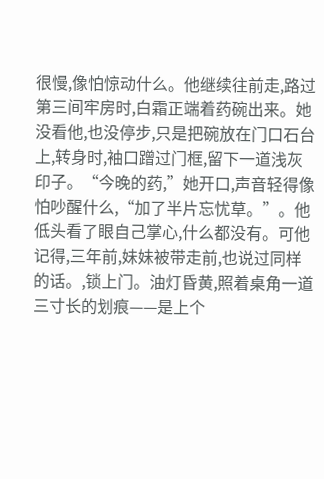很慢,像怕惊动什么。他继续往前走,路过第三间牢房时,白霜正端着药碗出来。她没看他,也没停步,只是把碗放在门口石台上,转身时,袖口蹭过门框,留下一道浅灰印子。“今晚的药,”她开口,声音轻得像怕吵醒什么,“加了半片忘忧草。”。他低头看了眼自己掌心,什么都没有。可他记得,三年前,妹妹被带走前,也说过同样的话。,锁上门。油灯昏黄,照着桌角一道三寸长的划痕——是上个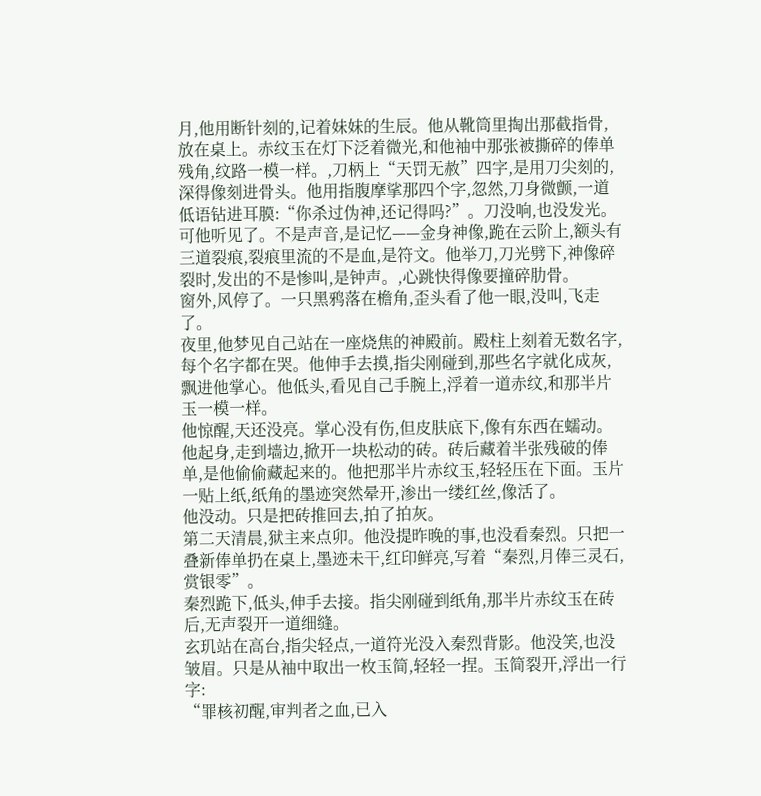月,他用断针刻的,记着妹妹的生辰。他从靴筒里掏出那截指骨,放在桌上。赤纹玉在灯下泛着微光,和他袖中那张被撕碎的俸单残角,纹路一模一样。,刀柄上“天罚无赦”四字,是用刀尖刻的,深得像刻进骨头。他用指腹摩挲那四个字,忽然,刀身微颤,一道低语钻进耳膜:“你杀过伪神,还记得吗?”。刀没响,也没发光。可他听见了。不是声音,是记忆——金身神像,跪在云阶上,额头有三道裂痕,裂痕里流的不是血,是符文。他举刀,刀光劈下,神像碎裂时,发出的不是惨叫,是钟声。,心跳快得像要撞碎肋骨。
窗外,风停了。一只黑鸦落在檐角,歪头看了他一眼,没叫,飞走了。
夜里,他梦见自己站在一座烧焦的神殿前。殿柱上刻着无数名字,每个名字都在哭。他伸手去摸,指尖刚碰到,那些名字就化成灰,飘进他掌心。他低头,看见自己手腕上,浮着一道赤纹,和那半片玉一模一样。
他惊醒,天还没亮。掌心没有伤,但皮肤底下,像有东西在蠕动。
他起身,走到墙边,掀开一块松动的砖。砖后藏着半张残破的俸单,是他偷偷藏起来的。他把那半片赤纹玉,轻轻压在下面。玉片一贴上纸,纸角的墨迹突然晕开,渗出一缕红丝,像活了。
他没动。只是把砖推回去,拍了拍灰。
第二天清晨,狱主来点卯。他没提昨晚的事,也没看秦烈。只把一叠新俸单扔在桌上,墨迹未干,红印鲜亮,写着“秦烈,月俸三灵石,赏银零”。
秦烈跪下,低头,伸手去接。指尖刚碰到纸角,那半片赤纹玉在砖后,无声裂开一道细缝。
玄玑站在高台,指尖轻点,一道符光没入秦烈背影。他没笑,也没皱眉。只是从袖中取出一枚玉简,轻轻一捏。玉简裂开,浮出一行字:
“罪核初醒,审判者之血,已入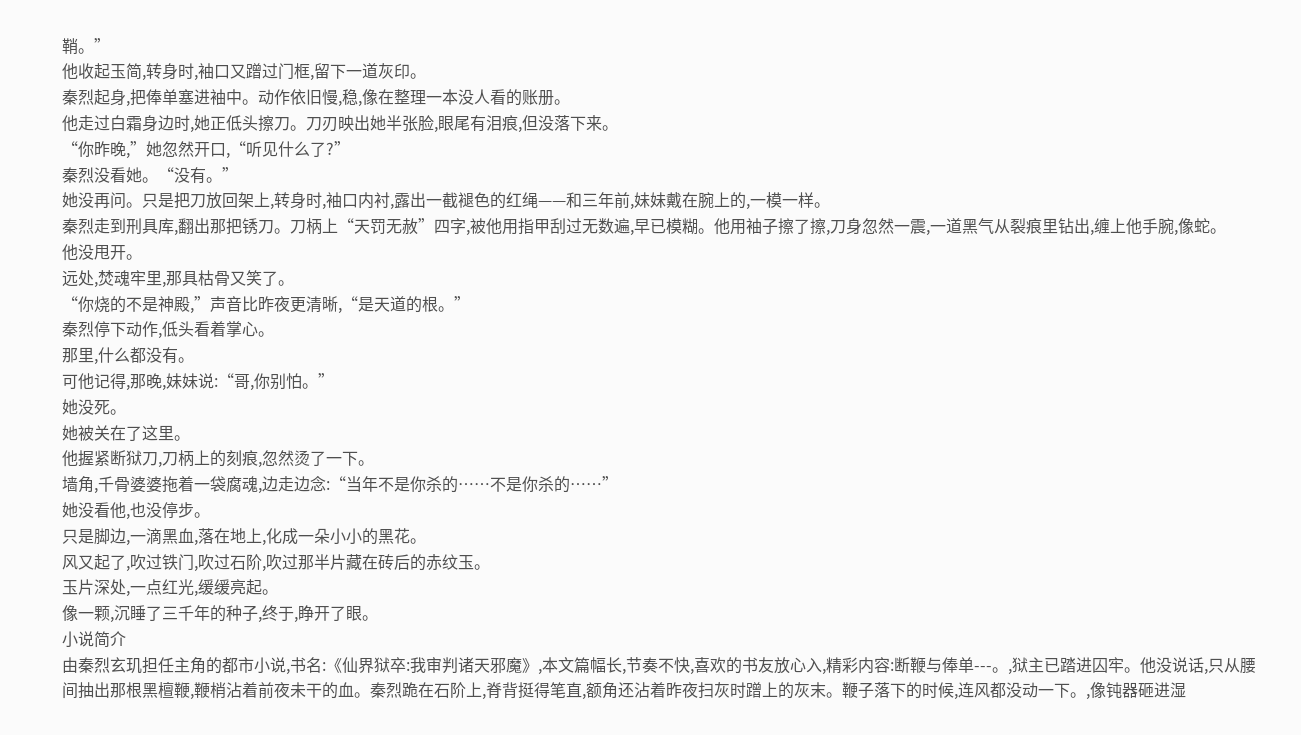鞘。”
他收起玉简,转身时,袖口又蹭过门框,留下一道灰印。
秦烈起身,把俸单塞进袖中。动作依旧慢,稳,像在整理一本没人看的账册。
他走过白霜身边时,她正低头擦刀。刀刃映出她半张脸,眼尾有泪痕,但没落下来。
“你昨晚,”她忽然开口,“听见什么了?”
秦烈没看她。“没有。”
她没再问。只是把刀放回架上,转身时,袖口内衬,露出一截褪色的红绳——和三年前,妹妹戴在腕上的,一模一样。
秦烈走到刑具库,翻出那把锈刀。刀柄上“天罚无赦”四字,被他用指甲刮过无数遍,早已模糊。他用袖子擦了擦,刀身忽然一震,一道黑气从裂痕里钻出,缠上他手腕,像蛇。
他没甩开。
远处,焚魂牢里,那具枯骨又笑了。
“你烧的不是神殿,”声音比昨夜更清晰,“是天道的根。”
秦烈停下动作,低头看着掌心。
那里,什么都没有。
可他记得,那晚,妹妹说:“哥,你别怕。”
她没死。
她被关在了这里。
他握紧断狱刀,刀柄上的刻痕,忽然烫了一下。
墙角,千骨婆婆拖着一袋腐魂,边走边念:“当年不是你杀的……不是你杀的……”
她没看他,也没停步。
只是脚边,一滴黑血,落在地上,化成一朵小小的黑花。
风又起了,吹过铁门,吹过石阶,吹过那半片藏在砖后的赤纹玉。
玉片深处,一点红光,缓缓亮起。
像一颗,沉睡了三千年的种子,终于,睁开了眼。
小说简介
由秦烈玄玑担任主角的都市小说,书名:《仙界狱卒:我审判诸天邪魔》,本文篇幅长,节奏不快,喜欢的书友放心入,精彩内容:断鞭与俸单---。,狱主已踏进囚牢。他没说话,只从腰间抽出那根黑檀鞭,鞭梢沾着前夜未干的血。秦烈跪在石阶上,脊背挺得笔直,额角还沾着昨夜扫灰时蹭上的灰末。鞭子落下的时候,连风都没动一下。,像钝器砸进湿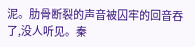泥。肋骨断裂的声音被囚牢的回音吞了,没人听见。秦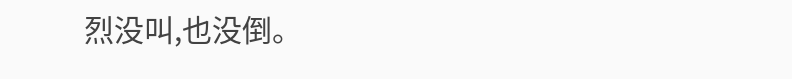烈没叫,也没倒。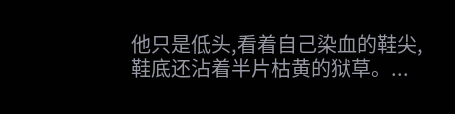他只是低头,看着自己染血的鞋尖,鞋底还沾着半片枯黄的狱草。...